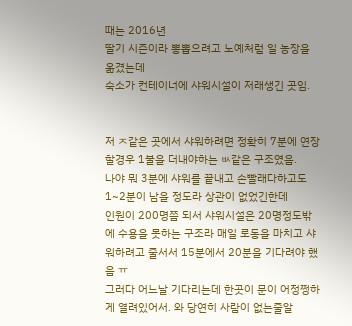때는 2016년
딸기 시즌이라 뽕뽑으려고 노예처럼 일 농장을 옮겼는데
숙소가 컨테이너에 샤워시설이 저래생긴 곳임.


저 ㅈ같은 곳에서 샤워하려면 정확히 7분에 연장할경우 1불을 더내야하는 ㅄ같은 구조였음.
나야 뭐 3분에 샤워를 끝내고 손빨래다하고도 1~2분이 남을 정도라 상관이 없었긴한데
인원이 200명쯤 되서 샤워시설은 20명정도밖에 수용을 못하는 구조라 매일 로동을 마치고 샤워하려고 줄서서 15분에서 20분을 기다려야 했음 ㅠ
그러다 어느날 기다리는데 한곳이 문이 어정쩡하게 열려있어서. 와 당연히 사람이 없는줄알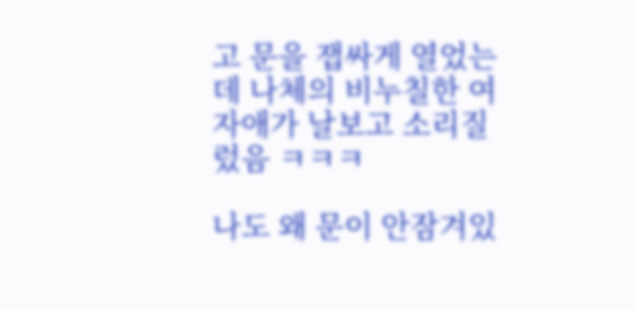고 문을 잽싸게 열었는데 나체의 비누칠한 여자애가 날보고 소리질렀음 ㅋㅋㅋ

나도 왜 문이 안잠겨있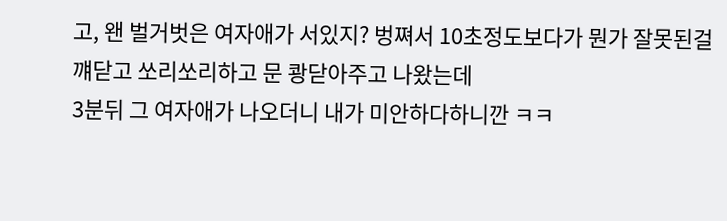고, 왠 벌거벗은 여자애가 서있지? 벙쪄서 10초정도보다가 뭔가 잘못된걸 꺠닫고 쏘리쏘리하고 문 쾅닫아주고 나왔는데
3분뒤 그 여자애가 나오더니 내가 미안하다하니깐 ㅋㅋ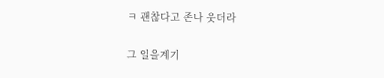ㅋ 괜찮다고 존나 웃더라

그 일을계기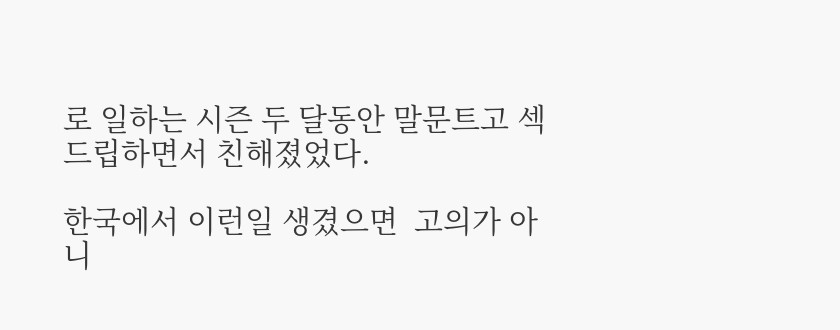로 일하는 시즌 두 달동안 말문트고 섹드립하면서 친해졌었다.

한국에서 이런일 생겼으면  고의가 아니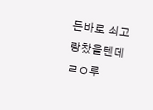든바로 쇠고랑찼을텐데 ㄹㅇ루